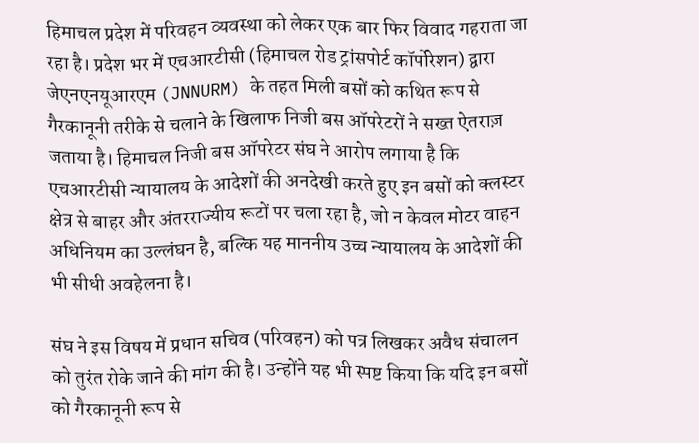हिमाचल प्रदेश में परिवहन व्यवस्था को लेकर एक बार फिर विवाद गहराता जा रहा है। प्रदेश भर में एचआरटीसी (हिमाचल रोड ट्रांसपोर्ट कॉर्पोरेशन) द्वारा जेएनएनयूआरएम (JNNURM) के तहत मिली बसों को कथित रूप से गैरकानूनी तरीके से चलाने के खिलाफ निजी बस ऑपरेटरों ने सख्त ऐतराज़ जताया है। हिमाचल निजी बस ऑपरेटर संघ ने आरोप लगाया है कि एचआरटीसी न्यायालय के आदेशों की अनदेखी करते हुए इन बसों को क्लस्टर क्षेत्र से बाहर और अंतरराज्यीय रूटों पर चला रहा है, जो न केवल मोटर वाहन अधिनियम का उल्लंघन है, बल्कि यह माननीय उच्च न्यायालय के आदेशों की भी सीधी अवहेलना है।

संघ ने इस विषय में प्रधान सचिव (परिवहन) को पत्र लिखकर अवैध संचालन को तुरंत रोके जाने की मांग की है। उन्होंने यह भी स्पष्ट किया कि यदि इन बसों को गैरकानूनी रूप से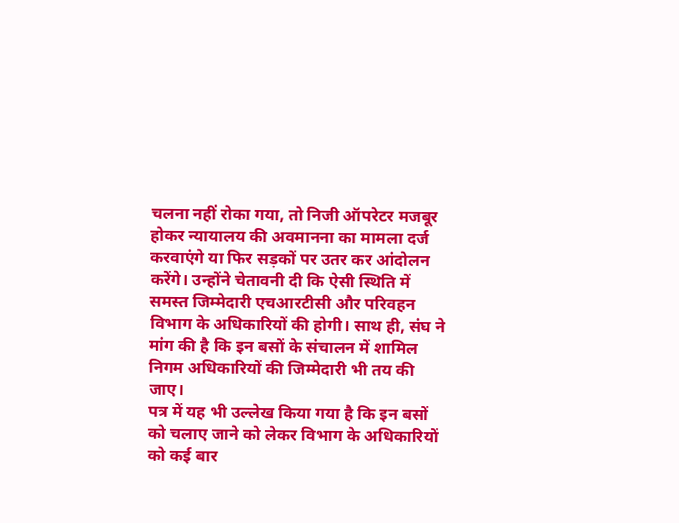चलना नहीं रोका गया, तो निजी ऑपरेटर मजबूर होकर न्यायालय की अवमानना का मामला दर्ज करवाएंगे या फिर सड़कों पर उतर कर आंदोलन करेंगे। उन्होंने चेतावनी दी कि ऐसी स्थिति में समस्त जिम्मेदारी एचआरटीसी और परिवहन विभाग के अधिकारियों की होगी। साथ ही, संघ ने मांग की है कि इन बसों के संचालन में शामिल निगम अधिकारियों की जिम्मेदारी भी तय की जाए।
पत्र में यह भी उल्लेख किया गया है कि इन बसों को चलाए जाने को लेकर विभाग के अधिकारियों को कई बार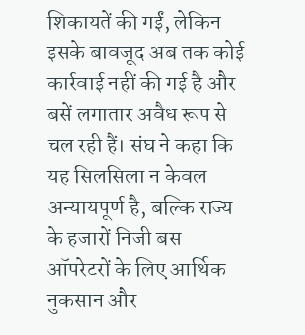शिकायतें की गईं, लेकिन इसके बावजूद अब तक कोई कार्रवाई नहीं की गई है और बसें लगातार अवैध रूप से चल रही हैं। संघ ने कहा कि यह सिलसिला न केवल अन्यायपूर्ण है, बल्कि राज्य के हजारों निजी बस ऑपरेटरों के लिए आर्थिक नुकसान और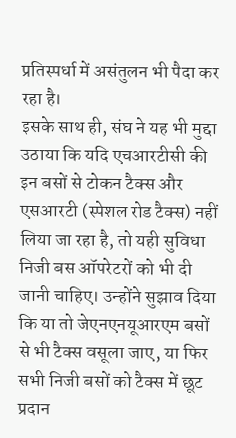प्रतिस्पर्धा में असंतुलन भी पैदा कर रहा है।
इसके साथ ही, संघ ने यह भी मुद्दा उठाया कि यदि एचआरटीसी की इन बसों से टोकन टैक्स और एसआरटी (स्पेशल रोड टैक्स) नहीं लिया जा रहा है, तो यही सुविधा निजी बस ऑपरेटरों को भी दी जानी चाहिए। उन्होंने सुझाव दिया कि या तो जेएनएनयूआरएम बसों से भी टैक्स वसूला जाए, या फिर सभी निजी बसों को टैक्स में छूट प्रदान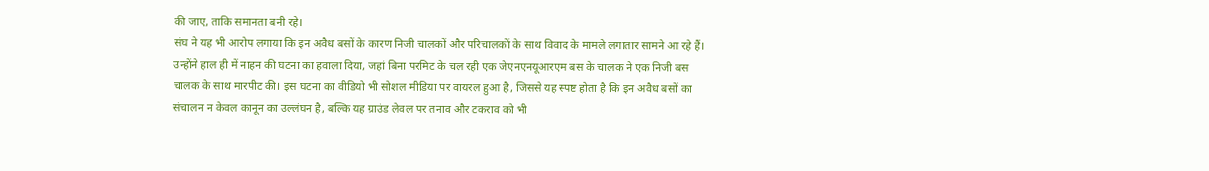की जाए, ताकि समानता बनी रहे।
संघ ने यह भी आरोप लगाया कि इन अवैध बसों के कारण निजी चालकों और परिचालकों के साथ विवाद के मामले लगातार सामने आ रहे हैं। उन्होंने हाल ही में नाहन की घटना का हवाला दिया, जहां बिना परमिट के चल रही एक जेएनएनयूआरएम बस के चालक ने एक निजी बस चालक के साथ मारपीट की। इस घटना का वीडियो भी सोशल मीडिया पर वायरल हुआ है, जिससे यह स्पष्ट होता है कि इन अवैध बसों का संचालन न केवल कानून का उल्लंघन है, बल्कि यह ग्राउंड लेवल पर तनाव और टकराव को भी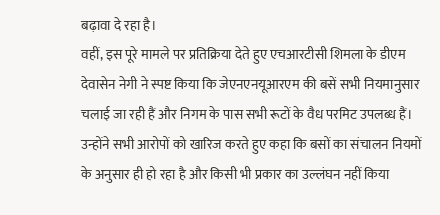बढ़ावा दे रहा है।
वहीं, इस पूरे मामले पर प्रतिक्रिया देते हुए एचआरटीसी शिमला के डीएम देवासेन नेगी ने स्पष्ट किया कि जेएनएनयूआरएम की बसें सभी नियमानुसार चलाई जा रही हैं और निगम के पास सभी रूटों के वैध परमिट उपलब्ध हैं। उन्होंने सभी आरोपों को खारिज करते हुए कहा कि बसों का संचालन नियमों के अनुसार ही हो रहा है और किसी भी प्रकार का उल्लंघन नहीं किया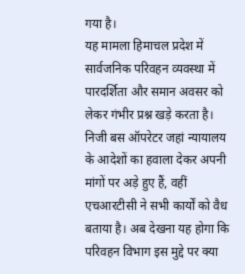गया है।
यह मामला हिमाचल प्रदेश में सार्वजनिक परिवहन व्यवस्था में पारदर्शिता और समान अवसर को लेकर गंभीर प्रश्न खड़े करता है। निजी बस ऑपरेटर जहां न्यायालय के आदेशों का हवाला देकर अपनी मांगों पर अड़े हुए हैं, वहीं एचआरटीसी ने सभी कार्यों को वैध बताया है। अब देखना यह होगा कि परिवहन विभाग इस मुद्दे पर क्या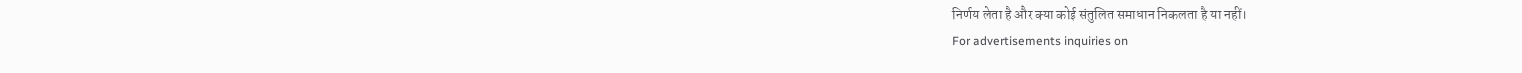निर्णय लेता है और क्या कोई संतुलित समाधान निकलता है या नहीं।
For advertisements inquiries on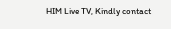HIM Live TV, Kindly contact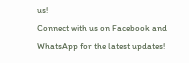us!
Connect with us on Facebook and WhatsApp for the latest updates!